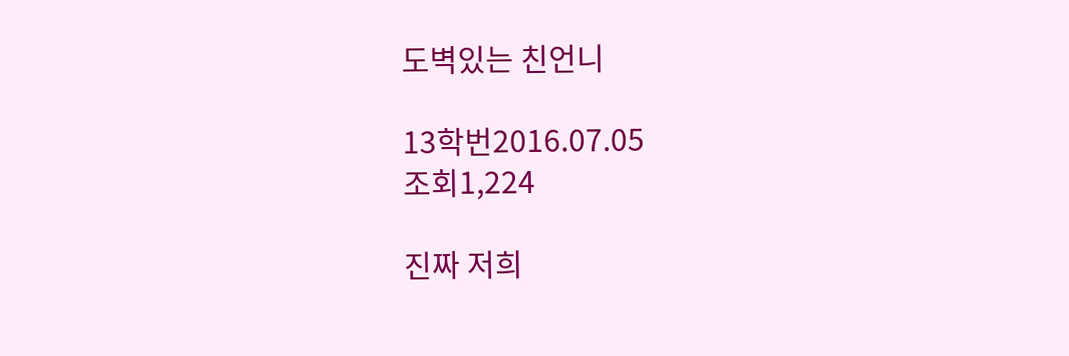도벽있는 친언니

13학번2016.07.05
조회1,224

진짜 저희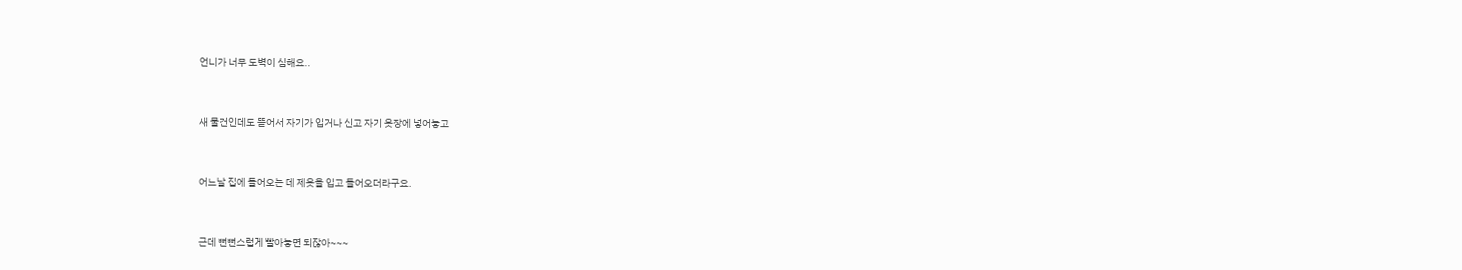언니가 너무 도벽이 심해요..



새 물건인데도 뜯어서 자기가 입거나 신고 자기 옷장에 넣어놓고



어느날 집에 들어오는 데 제옷을 입고 들어오더라구요.



근데 뻔뻔스럽게 빨아놓면 되잖아~~~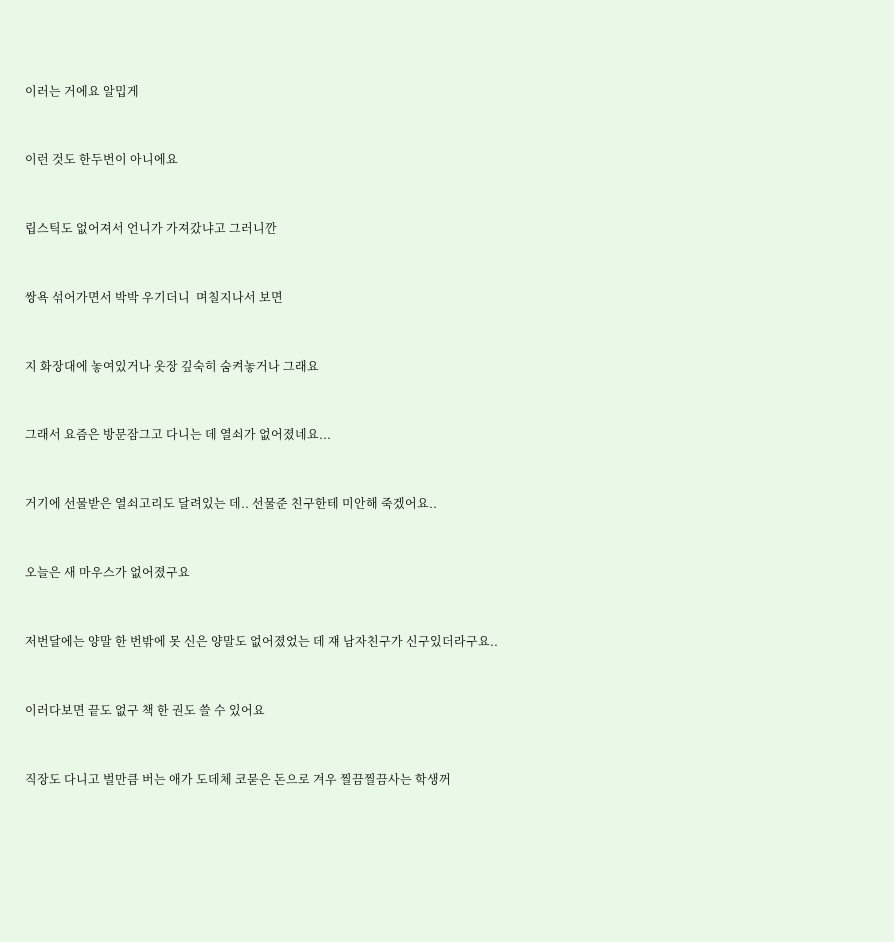이러는 거에요 알밉게



이런 것도 한두번이 아니에요



립스틱도 없어져서 언니가 가져갔냐고 그러니깐



쌍욕 섞어가면서 박박 우기더니  며칠지나서 보면



지 화장대에 놓여있거나 옷장 깊숙히 숨켜놓거나 그래요



그래서 요즘은 방문잠그고 다니는 데 열쇠가 없어졌네요...



거기에 선물받은 열쇠고리도 달려있는 데.. 선물준 친구한테 미안해 죽겠어요..



오늘은 새 마우스가 없어졌구요



저번달에는 양말 한 번밖에 못 신은 양말도 없어졌었는 데 쟤 남자친구가 신구있더라구요..



이러다보면 끝도 없구 책 한 권도 쓸 수 있어요



직장도 다니고 벌만큼 버는 애가 도데체 코묻은 돈으로 겨우 찔끔찔끔사는 학생꺼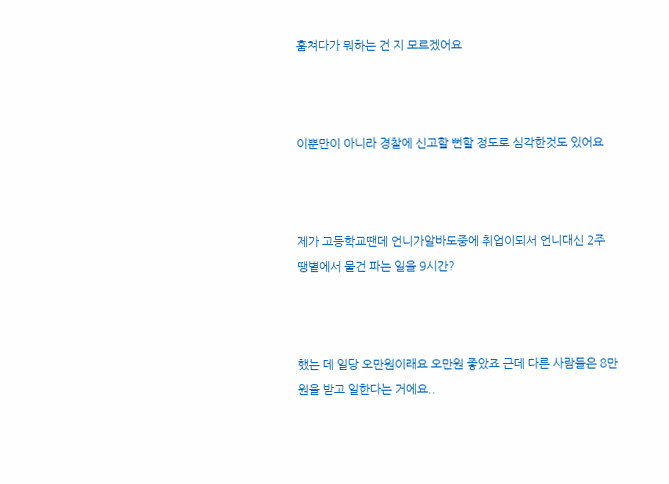훔쳐다가 뭐하는 건 지 모르겠어요



이뿐만이 아니라 경찰에 신고할 뻔할 정도로 심각한것도 있어요



제가 고등학교땐데 언니가알바도중에 취업이되서 언니대신 2주 땡볕에서 물건 파는 일을 9시간?



했는 데 일당 오만원이래요 오만원 좋았죠 근데 다른 사람들은 8만원을 받고 일한다는 거에요..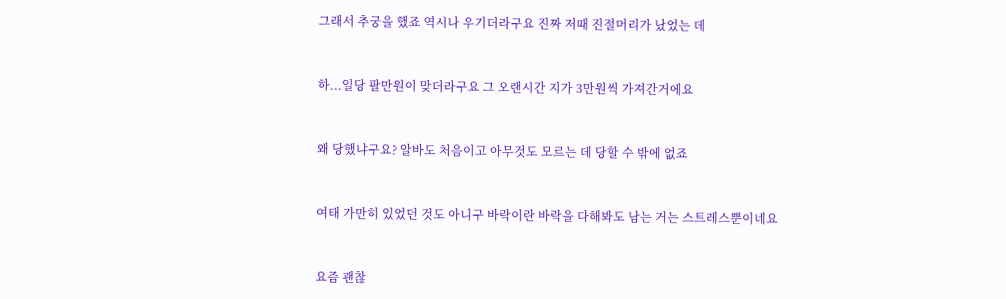그래서 추궁을 했죠 역시나 우기더라구요 진짜 저때 진절머리가 났었는 데



하...일당 팔만원이 맞더라구요 그 오랜시간 지가 3만원씩 가져간거에요



왜 당했냐구요? 알바도 처음이고 아무것도 모르는 데 당할 수 밖에 없죠



여태 가만히 있었던 것도 아니구 바락이란 바락을 다해봐도 남는 거는 스트레스뿐이네요



요즘 괜찮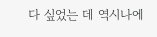다 싶었는 데 역시나에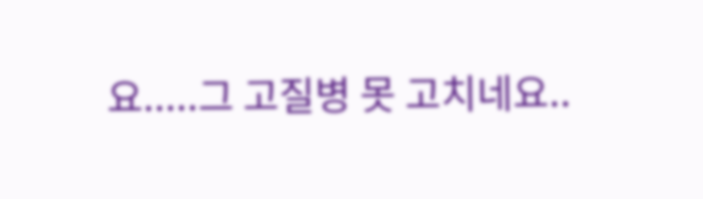요.....그 고질병 못 고치네요..